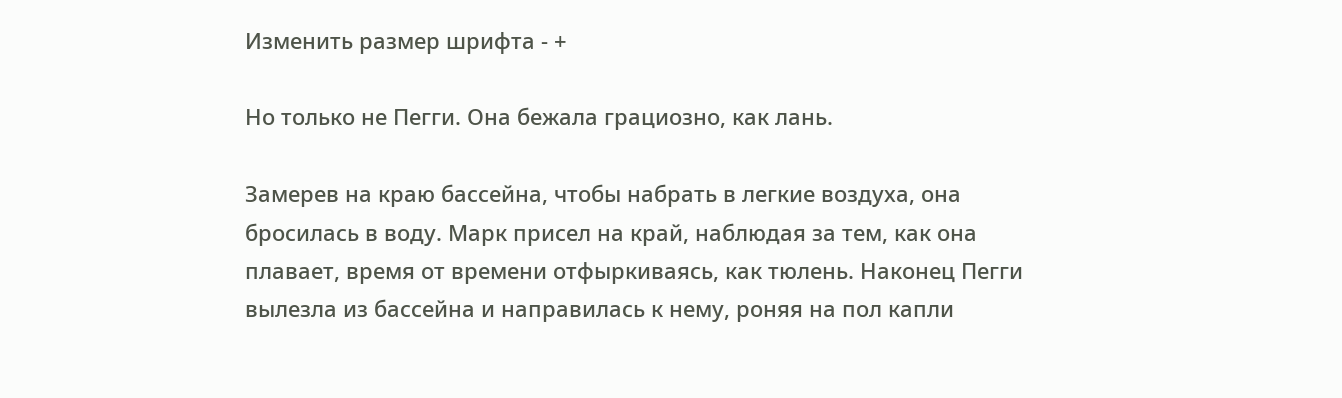Изменить размер шрифта - +

Но только не Пегги. Она бежала грациозно, как лань.

Замерев на краю бассейна, чтобы набрать в легкие воздуха, она бросилась в воду. Марк присел на край, наблюдая за тем, как она плавает, время от времени отфыркиваясь, как тюлень. Наконец Пегги вылезла из бассейна и направилась к нему, роняя на пол капли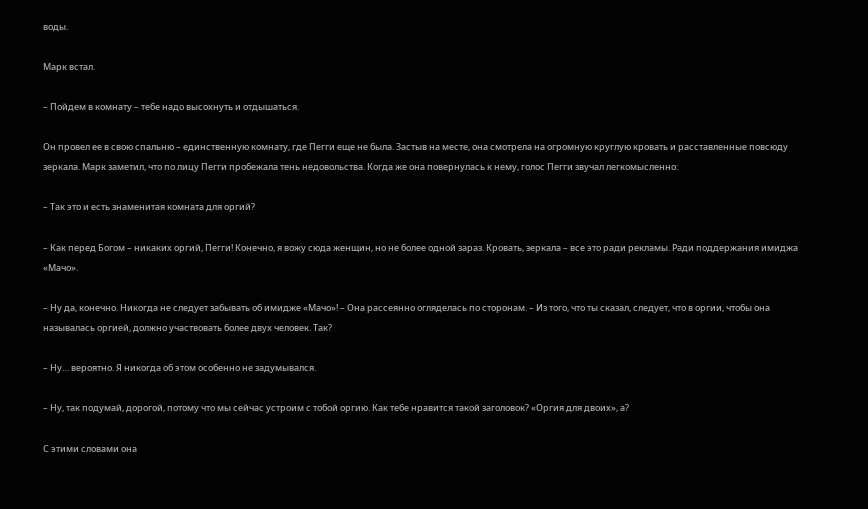воды.

Марк встал.

– Пойдем в комнату – тебе надо высохнуть и отдышаться.

Он провел ее в свою спальню – единственную комнату, где Пегги еще не была. Застыв на месте, она смотрела на огромную круглую кровать и расставленные повсюду зеркала. Марк заметил, что по лицу Пегги пробежала тень недовольства. Когда же она повернулась к нему, голос Пегги звучал легкомысленно:

– Так это и есть знаменитая комната для оргий?

– Как перед Богом – никаких оргий, Пегги! Конечно, я вожу сюда женщин, но не более одной зараз. Кровать, зеркала – все это ради рекламы. Ради поддержания имиджа «Мачо».

– Ну да, конечно. Никогда не следует забывать об имидже «Мачо»! – Она рассеянно огляделась по сторонам. – Из того, что ты сказал, следует, что в оргии, чтобы она называлась оргией, должно участвовать более двух человек. Так?

– Ну… вероятно. Я никогда об этом особенно не задумывался.

– Ну, так подумай, дорогой, потому что мы сейчас устроим с тобой оргию. Как тебе нравится такой заголовок? «Оргия для двоих», а?

С этими словами она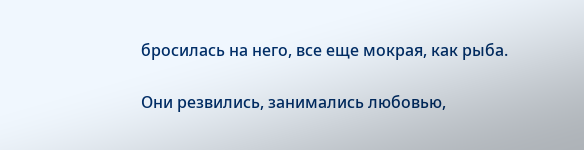бросилась на него, все еще мокрая, как рыба.

Они резвились, занимались любовью,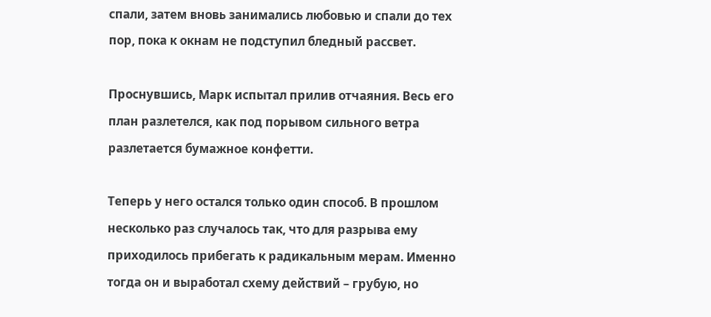спали, затем вновь занимались любовью и спали до тех пор, пока к окнам не подступил бледный рассвет.

Проснувшись, Марк испытал прилив отчаяния. Весь его план разлетелся, как под порывом сильного ветра разлетается бумажное конфетти.

Теперь у него остался только один способ. В прошлом несколько раз случалось так, что для разрыва ему приходилось прибегать к радикальным мерам. Именно тогда он и выработал схему действий – грубую, но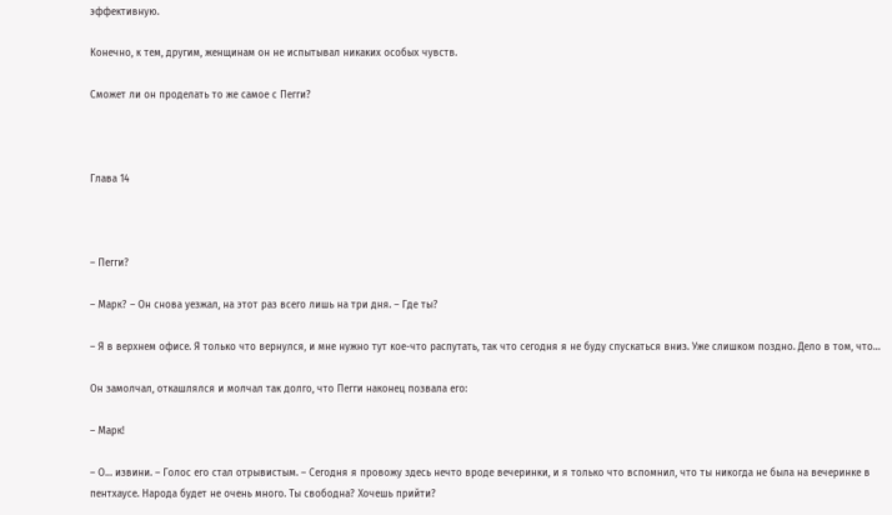эффективную.

Конечно, к тем, другим, женщинам он не испытывал никаких особых чувств.

Сможет ли он проделать то же самое с Пегги?



Глава 14



– Пегги?

– Марк? – Он снова уезжал, на этот раз всего лишь на три дня. – Где ты?

– Я в верхнем офисе. Я только что вернулся, и мне нужно тут кое-что распутать, так что сегодня я не буду спускаться вниз. Уже слишком поздно. Дело в том, что…

Он замолчал, откашлялся и молчал так долго, что Пегги наконец позвала его:

– Марк!

– О… извини. – Голос его стал отрывистым. – Сегодня я провожу здесь нечто вроде вечеринки, и я только что вспомнил, что ты никогда не была на вечеринке в пентхаусе. Народа будет не очень много. Ты свободна? Хочешь прийти?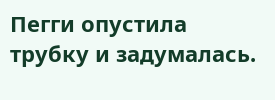Пегги опустила трубку и задумалась.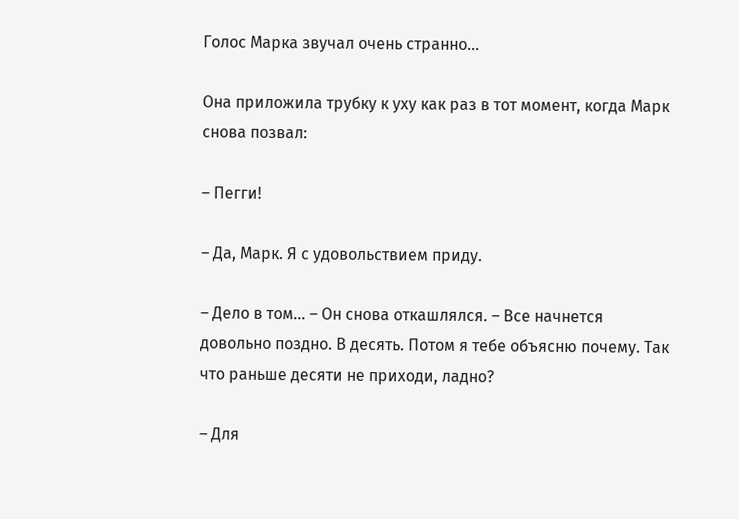Голос Марка звучал очень странно…

Она приложила трубку к уху как раз в тот момент, когда Марк снова позвал:

– Пегги!

– Да, Марк. Я с удовольствием приду.

– Дело в том… – Он снова откашлялся. – Все начнется довольно поздно. В десять. Потом я тебе объясню почему. Так что раньше десяти не приходи, ладно?

– Для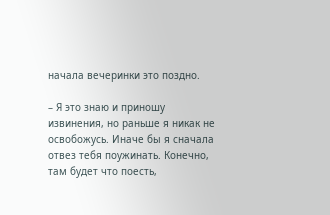начала вечеринки это поздно.

– Я это знаю и приношу извинения, но раньше я никак не освобожусь. Иначе бы я сначала отвез тебя поужинать. Конечно, там будет что поесть,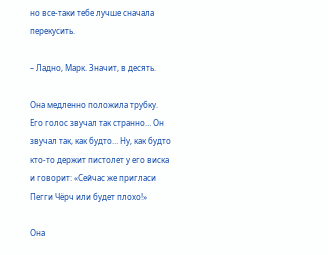но все-таки тебе лучше сначала перекусить.

– Ладно, Марк. Значит, в десять.

Она медленно положила трубку. Его голос звучал так странно… Он звучал так, как будто… Ну, как будто кто-то держит пистолет у его виска и говорит: «Сейчас же пригласи Пегги Чёрч или будет плохо!»

Она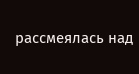рассмеялась над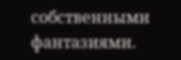собственными фантазиями.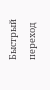Быстрый переход